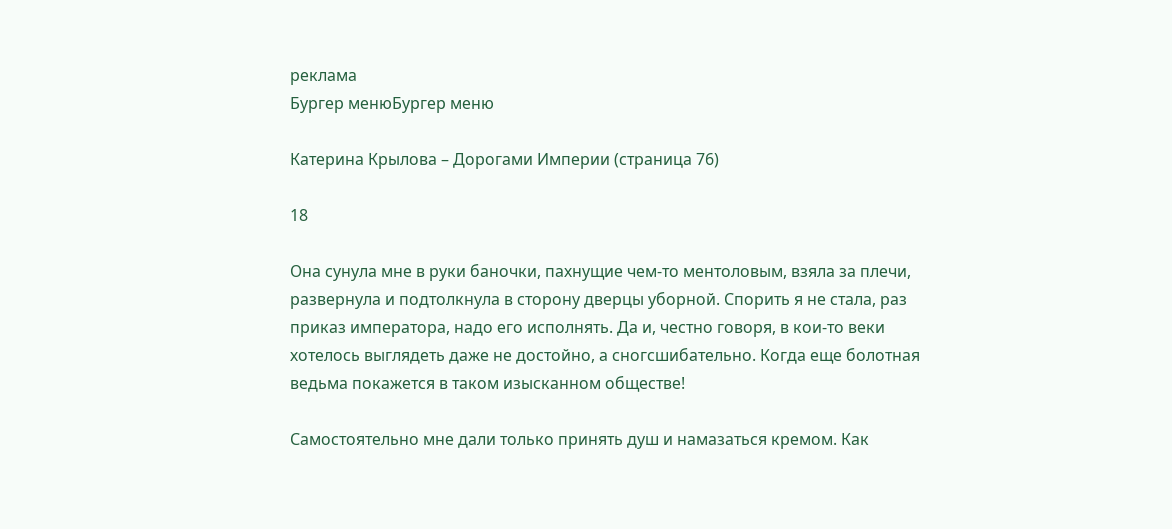реклама
Бургер менюБургер меню

Катерина Крылова – Дорогами Империи (страница 76)

18

Она сунула мне в руки баночки, пахнущие чем-то ментоловым, взяла за плечи, развернула и подтолкнула в сторону дверцы уборной. Спорить я не стала, раз приказ императора, надо его исполнять. Да и, честно говоря, в кои-то веки хотелось выглядеть даже не достойно, а сногсшибательно. Когда еще болотная ведьма покажется в таком изысканном обществе!

Самостоятельно мне дали только принять душ и намазаться кремом. Как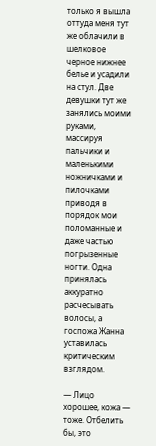только я вышла оттуда меня тут же облачили в шелковое черное нижнее белье и усадили на стул. Две девушки тут же занялись моими руками, массируя пальчики и маленькими ножничками и пилочками приводя в порядок мои поломанные и даже частью погрызенные ногти. Одна принялась аккуратно расчесывать волосы, а госпожа Жанна уставилась критическим взглядом.

— Лицо хорошее, кожа — тоже. Отбелить бы, это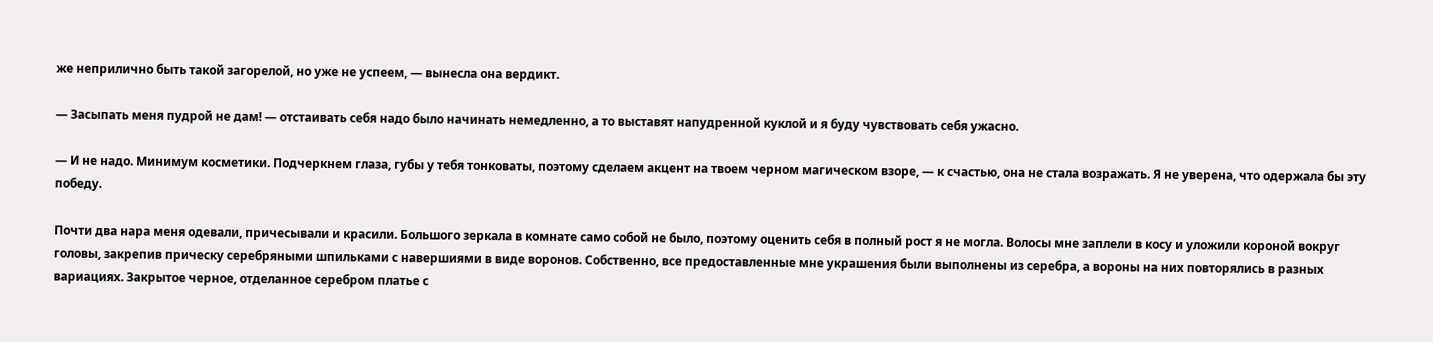же неприлично быть такой загорелой, но уже не успеем, — вынесла она вердикт.

— Засыпать меня пудрой не дам! — отстаивать себя надо было начинать немедленно, а то выставят напудренной куклой и я буду чувствовать себя ужасно.

— И не надо. Минимум косметики. Подчеркнем глаза, губы у тебя тонковаты, поэтому сделаем акцент на твоем черном магическом взоре, — к счастью, она не стала возражать. Я не уверена, что одержала бы эту победу.

Почти два нара меня одевали, причесывали и красили. Большого зеркала в комнате само собой не было, поэтому оценить себя в полный рост я не могла. Волосы мне заплели в косу и уложили короной вокруг головы, закрепив прическу серебряными шпильками с навершиями в виде воронов. Собственно, все предоставленные мне украшения были выполнены из серебра, а вороны на них повторялись в разных вариациях. Закрытое черное, отделанное серебром платье с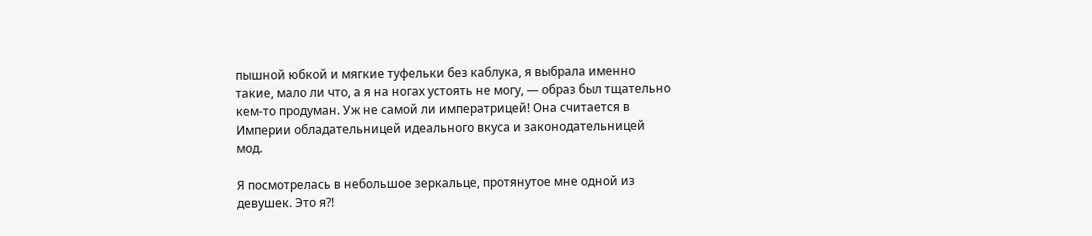пышной юбкой и мягкие туфельки без каблука, я выбрала именно такие, мало ли что, а я на ногах устоять не могу, — образ был тщательно кем-то продуман. Уж не самой ли императрицей! Она считается в Империи обладательницей идеального вкуса и законодательницей мод.

Я посмотрелась в небольшое зеркальце, протянутое мне одной из девушек. Это я?!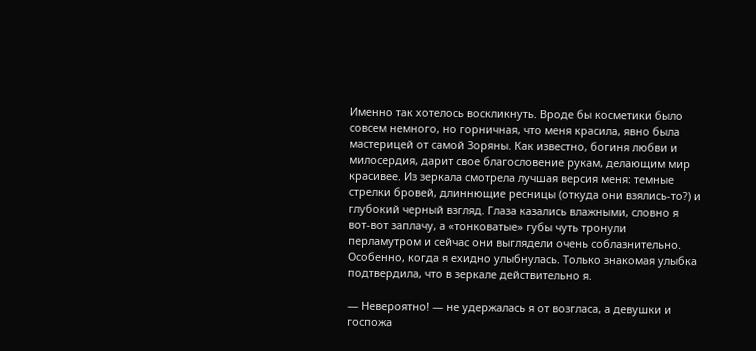Именно так хотелось воскликнуть. Вроде бы косметики было совсем немного, но горничная, что меня красила, явно была мастерицей от самой Зоряны. Как известно, богиня любви и милосердия, дарит свое благословение рукам, делающим мир красивее. Из зеркала смотрела лучшая версия меня: темные стрелки бровей, длиннющие ресницы (откуда они взялись-то?) и глубокий черный взгляд. Глаза казались влажными, словно я вот-вот заплачу, а «тонковатые» губы чуть тронули перламутром и сейчас они выглядели очень соблазнительно. Особенно, когда я ехидно улыбнулась. Только знакомая улыбка подтвердила, что в зеркале действительно я.

— Невероятно! — не удержалась я от возгласа, а девушки и госпожа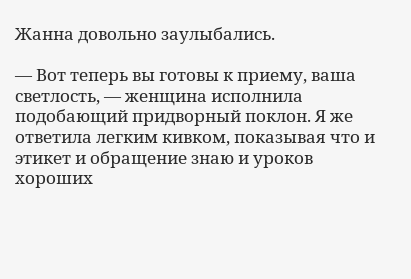Жанна довольно заулыбались.

— Вот теперь вы готовы к приему, ваша светлость, — женщина исполнила подобающий придворный поклон. Я же ответила легким кивком, показывая что и этикет и обращение знаю и уроков хороших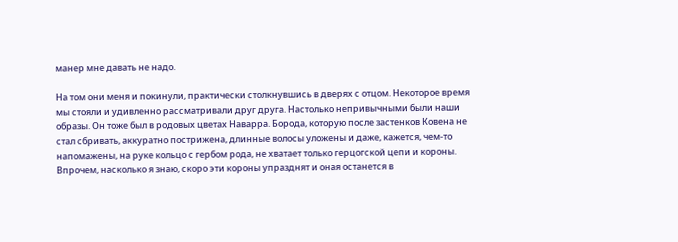манер мне давать не надо.

На том они меня и покинули, практически столкнувшись в дверях с отцом. Некоторое время мы стояли и удивленно рассматривали друг друга. Настолько непривычными были наши образы. Он тоже был в родовых цветах Наварра. Борода, которую после застенков Ковена не стал сбривать, аккуратно пострижена, длинные волосы уложены и даже, кажется, чем-то напомажены, на руке кольцо с гербом рода, не хватает только герцогской цепи и короны. Впрочем, насколько я знаю, скоро эти короны упразднят и оная останется в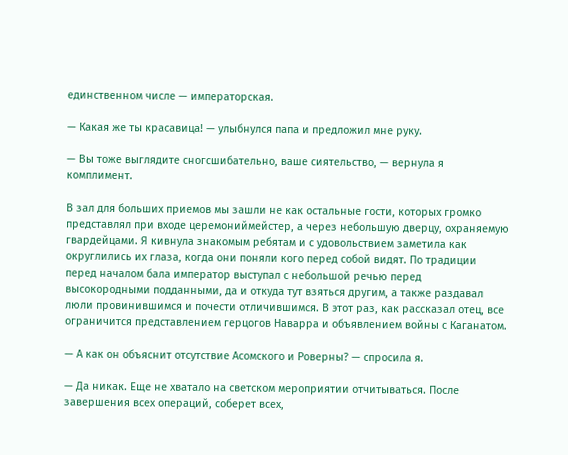единственном числе — императорская.

— Какая же ты красавица! — улыбнулся папа и предложил мне руку.

— Вы тоже выглядите сногсшибательно, ваше сиятельство, — вернула я комплимент.

В зал для больших приемов мы зашли не как остальные гости, которых громко представлял при входе церемониймейстер, а через небольшую дверцу, охраняемую гвардейцами. Я кивнула знакомым ребятам и с удовольствием заметила как округлились их глаза, когда они поняли кого перед собой видят. По традиции перед началом бала император выступал с небольшой речью перед высокородными подданными, да и откуда тут взяться другим, а также раздавал люли провинившимся и почести отличившимся. В этот раз, как рассказал отец, все ограничится представлением герцогов Наварра и объявлением войны с Каганатом.

— А как он объяснит отсутствие Асомского и Роверны? — спросила я.

— Да никак. Еще не хватало на светском мероприятии отчитываться. После завершения всех операций, соберет всех,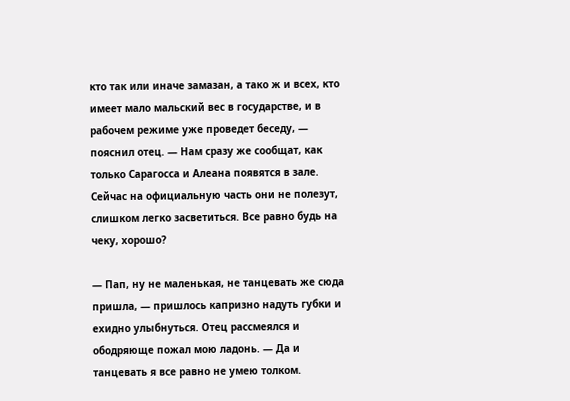кто так или иначе замазан, а тако ж и всех, кто имеет мало мальский вес в государстве, и в рабочем режиме уже проведет беседу, — пояснил отец. — Нам сразу же сообщат, как только Сарагосса и Алеана появятся в зале. Сейчас на официальную часть они не полезут, слишком легко засветиться. Все равно будь на чеку, хорошо?

— Пап, ну не маленькая, не танцевать же сюда пришла, — пришлось капризно надуть губки и ехидно улыбнуться. Отец рассмеялся и ободряюще пожал мою ладонь. — Да и танцевать я все равно не умею толком.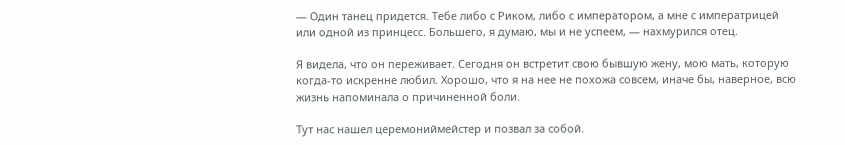— Один танец придется. Тебе либо с Риком, либо с императором, а мне с императрицей или одной из принцесс. Большего, я думаю, мы и не успеем, — нахмурился отец.

Я видела, что он переживает. Сегодня он встретит свою бывшую жену, мою мать, которую когда-то искренне любил. Хорошо, что я на нее не похожа совсем, иначе бы, наверное, всю жизнь напоминала о причиненной боли.

Тут нас нашел церемониймейстер и позвал за собой.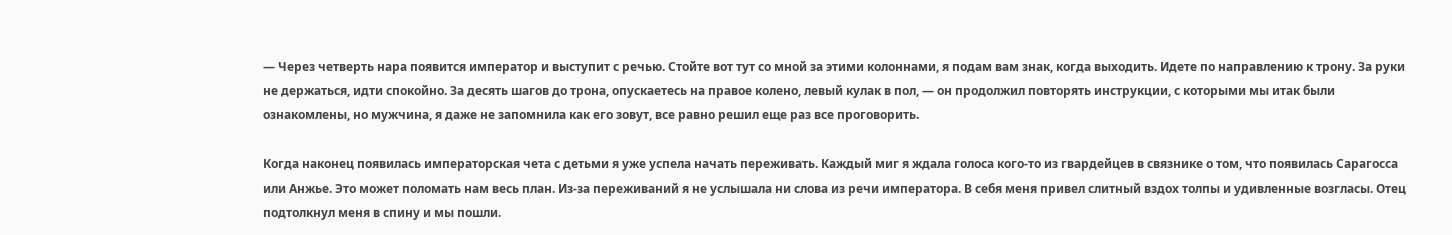— Через четверть нара появится император и выступит с речью. Стойте вот тут со мной за этими колоннами, я подам вам знак, когда выходить. Идете по направлению к трону. За руки не держаться, идти спокойно. За десять шагов до трона, опускаетесь на правое колено, левый кулак в пол, — он продолжил повторять инструкции, с которыми мы итак были ознакомлены, но мужчина, я даже не запомнила как его зовут, все равно решил еще раз все проговорить.

Когда наконец появилась императорская чета с детьми я уже успела начать переживать. Каждый миг я ждала голоса кого-то из гвардейцев в связнике о том, что появилась Сарагосса или Анжье. Это может поломать нам весь план. Из-за переживаний я не услышала ни слова из речи императора. В себя меня привел слитный вздох толпы и удивленные возгласы. Отец подтолкнул меня в спину и мы пошли.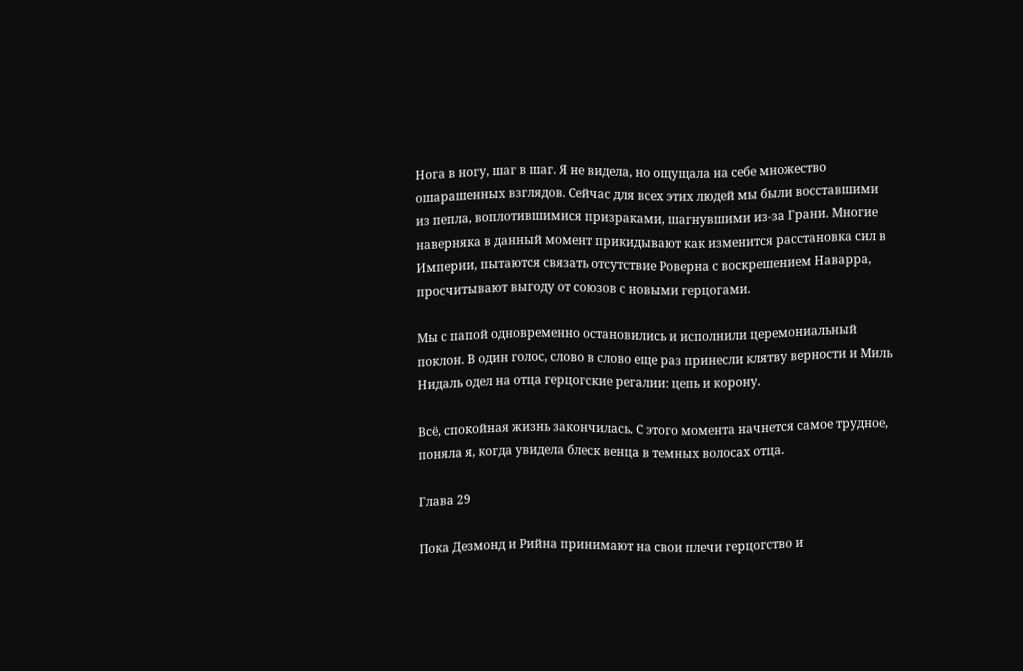Нога в ногу, шаг в шаг. Я не видела, но ощущала на себе множество ошарашенных взглядов. Сейчас для всех этих людей мы были восставшими из пепла, воплотившимися призраками, шагнувшими из-за Грани. Многие наверняка в данный момент прикидывают как изменится расстановка сил в Империи, пытаются связать отсутствие Роверна с воскрешением Наварра, просчитывают выгоду от союзов с новыми герцогами.

Мы с папой одновременно остановились и исполнили церемониальный поклон. В один голос, слово в слово еще раз принесли клятву верности и Миль Нидаль одел на отца герцогские регалии: цепь и корону.

Всё, спокойная жизнь закончилась. С этого момента начнется самое трудное, поняла я, когда увидела блеск венца в темных волосах отца.

Глава 29

Пока Дезмонд и Рийна принимают на свои плечи герцогство и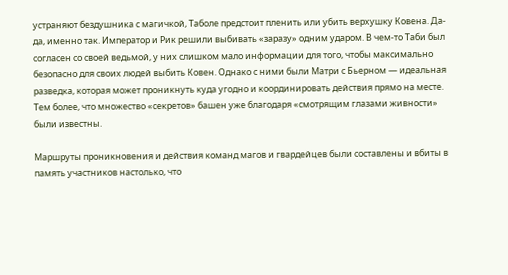устраняют бездушника с магичкой, Таболе предстоит пленить или убить верхушку Ковена. Да-да, именно так. Император и Рик решили выбивать «заразу» одним ударом. В чем-то Таби был согласен со своей ведьмой, у них слишком мало информации для того, чтобы максимально безопасно для своих людей выбить Ковен. Однако с ними были Матри с Бьерном — идеальная разведка, которая может проникнуть куда угодно и координировать действия прямо на месте. Тем более, что множество «секретов» башен уже благодаря «смотрящим глазами живности» были известны.

Маршруты проникновения и действия команд магов и гвардейцев были составлены и вбиты в память участников настолько, что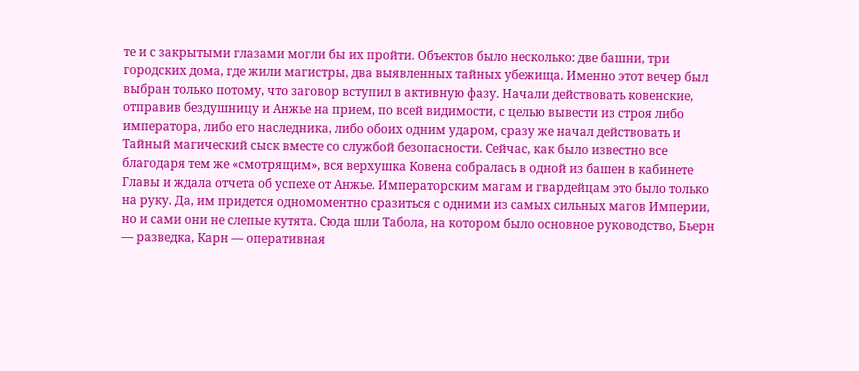те и с закрытыми глазами могли бы их пройти. Объектов было несколько: две башни, три городских дома, где жили магистры, два выявленных тайных убежища. Именно этот вечер был выбран только потому, что заговор вступил в активную фазу. Начали действовать ковенские, отправив бездушницу и Анжье на прием, по всей видимости, с целью вывести из строя либо императора, либо его наследника, либо обоих одним ударом, сразу же начал действовать и Тайный магический сыск вместе со службой безопасности. Сейчас, как было известно все благодаря тем же «смотрящим», вся верхушка Ковена собралась в одной из башен в кабинете Главы и ждала отчета об успехе от Анжье. Императорским магам и гвардейцам это было только на руку. Да, им придется одномоментно сразиться с одними из самых сильных магов Империи, но и сами они не слепые кутята. Сюда шли Табола, на котором было основное руководство, Бьерн — разведка, Карн — оперативная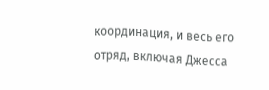координация, и весь его отряд, включая Джесса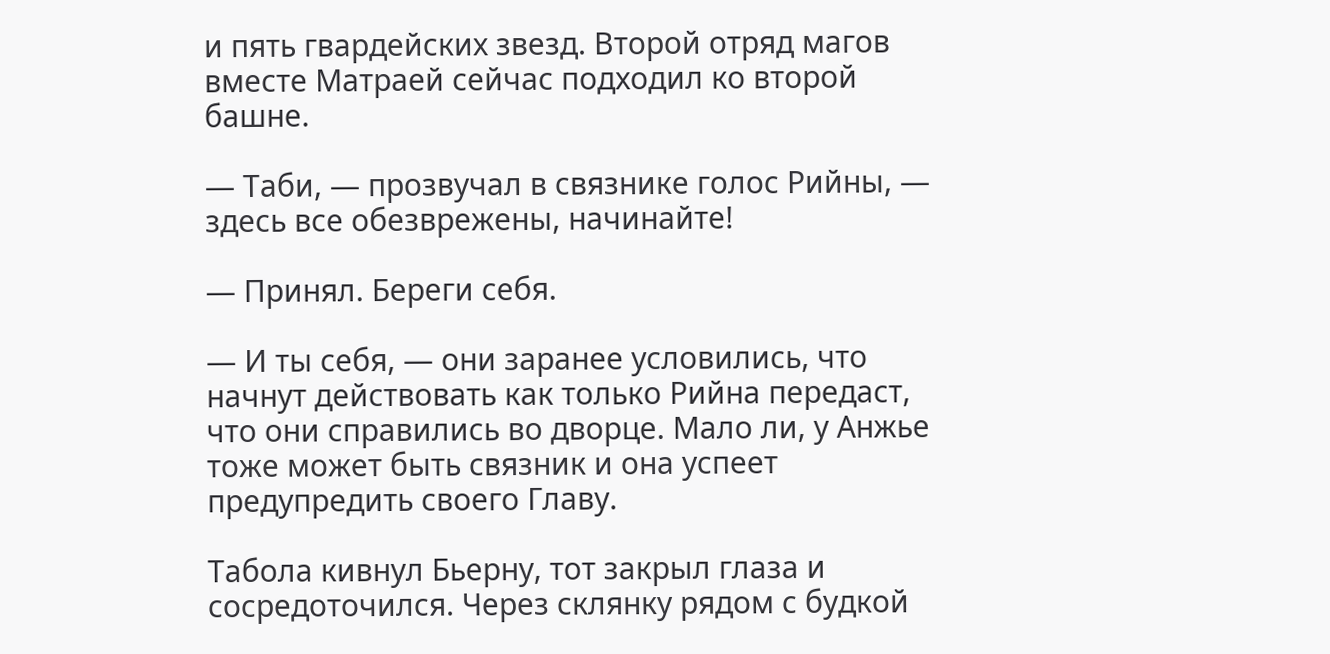и пять гвардейских звезд. Второй отряд магов вместе Матраей сейчас подходил ко второй башне.

— Таби, — прозвучал в связнике голос Рийны, — здесь все обезврежены, начинайте!

— Принял. Береги себя.

— И ты себя, — они заранее условились, что начнут действовать как только Рийна передаст, что они справились во дворце. Мало ли, у Анжье тоже может быть связник и она успеет предупредить своего Главу.

Табола кивнул Бьерну, тот закрыл глаза и сосредоточился. Через склянку рядом с будкой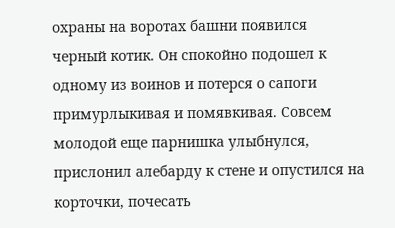охраны на воротах башни появился черный котик. Он спокойно подошел к одному из воинов и потерся о сапоги примурлыкивая и помявкивая. Совсем молодой еще парнишка улыбнулся, прислонил алебарду к стене и опустился на корточки, почесать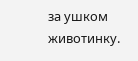за ушком животинку.